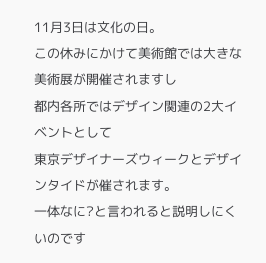11月3日は文化の日。
この休みにかけて美術館では大きな美術展が開催されますし
都内各所ではデザイン関連の2大イベントとして
東京デザイナーズウィークとデザインタイドが催されます。
一体なに?と言われると説明しにくいのです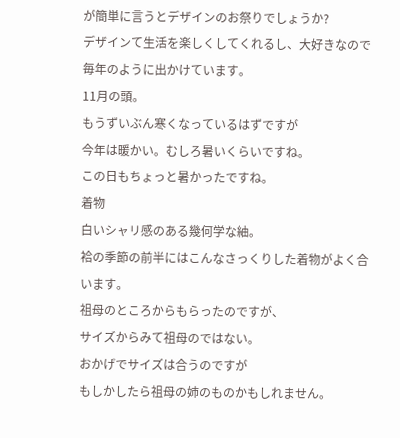が簡単に言うとデザインのお祭りでしょうか?
デザインて生活を楽しくしてくれるし、大好きなので
毎年のように出かけています。
11月の頭。
もうずいぶん寒くなっているはずですが
今年は暖かい。むしろ暑いくらいですね。
この日もちょっと暑かったですね。
着物
白いシャリ感のある幾何学な紬。
袷の季節の前半にはこんなさっくりした着物がよく合います。
祖母のところからもらったのですが、
サイズからみて祖母のではない。
おかげでサイズは合うのですが
もしかしたら祖母の姉のものかもしれません。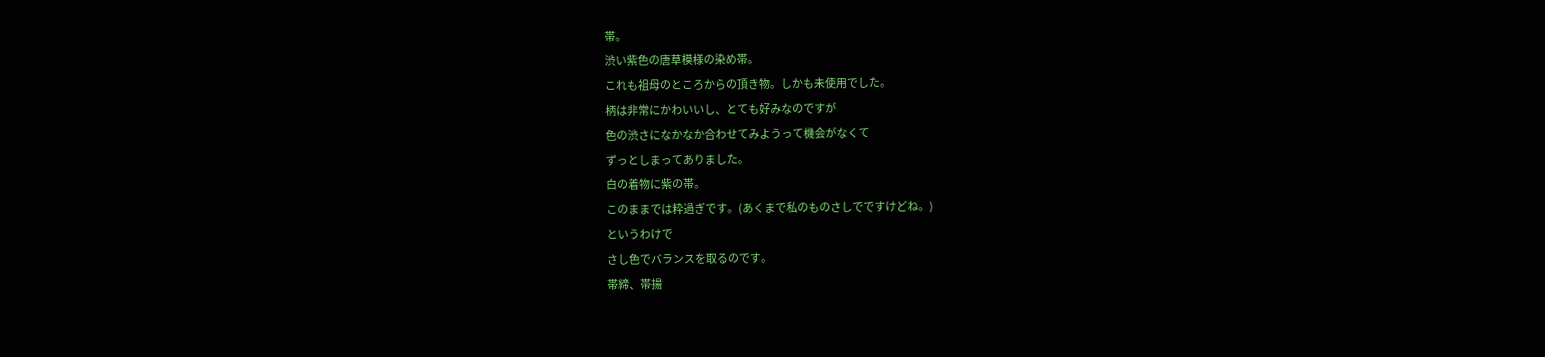帯。
渋い紫色の唐草模様の染め帯。
これも祖母のところからの頂き物。しかも未使用でした。
柄は非常にかわいいし、とても好みなのですが
色の渋さになかなか合わせてみようって機会がなくて
ずっとしまってありました。
白の着物に紫の帯。
このままでは粋過ぎです。(あくまで私のものさしでですけどね。)
というわけで
さし色でバランスを取るのです。
帯締、帯揚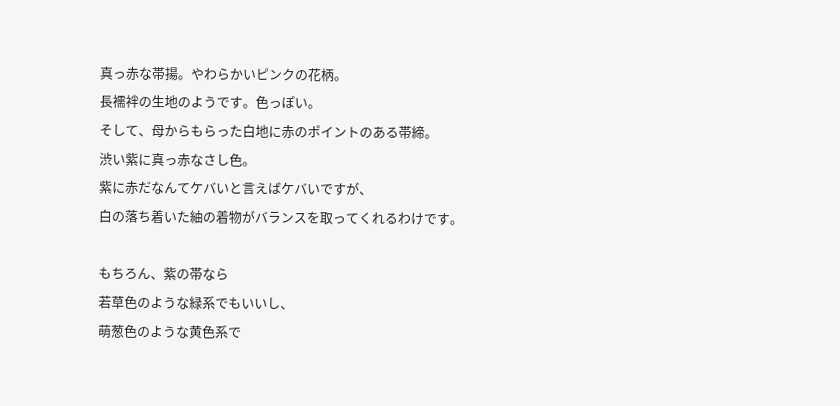真っ赤な帯揚。やわらかいピンクの花柄。
長襦袢の生地のようです。色っぽい。
そして、母からもらった白地に赤のポイントのある帯締。
渋い紫に真っ赤なさし色。
紫に赤だなんてケバいと言えばケバいですが、
白の落ち着いた紬の着物がバランスを取ってくれるわけです。

もちろん、紫の帯なら
若草色のような緑系でもいいし、
萌葱色のような黄色系で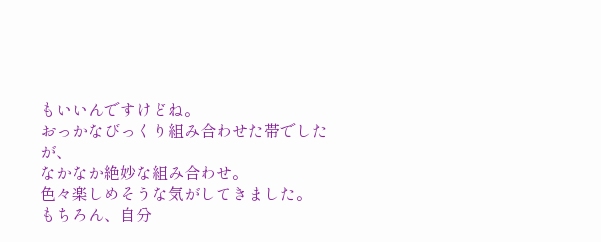もいいんですけどね。
おっかなびっくり組み合わせた帯でしたが、
なかなか絶妙な組み合わせ。
色々楽しめそうな気がしてきました。
もちろん、自分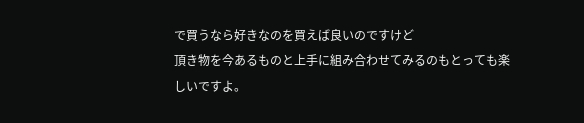で買うなら好きなのを買えば良いのですけど
頂き物を今あるものと上手に組み合わせてみるのもとっても楽しいですよ。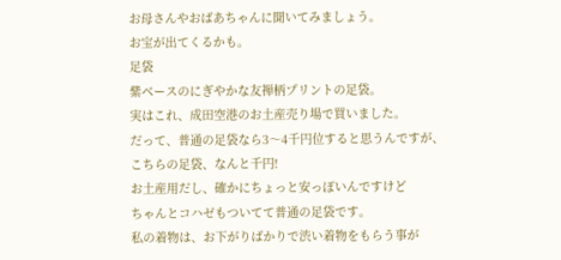お母さんやおばあちゃんに聞いてみましょう。
お宝が出てくるかも。
足袋
紫ベースのにぎやかな友禅柄プリントの足袋。
実はこれ、成田空港のお土産売り場で買いました。
だって、普通の足袋なら3〜4千円位すると思うんですが、
こちらの足袋、なんと千円!
お土産用だし、確かにちょっと安っぽいんですけど
ちゃんとコハゼもついてて普通の足袋です。
私の着物は、お下がりばかりで渋い着物をもらう事が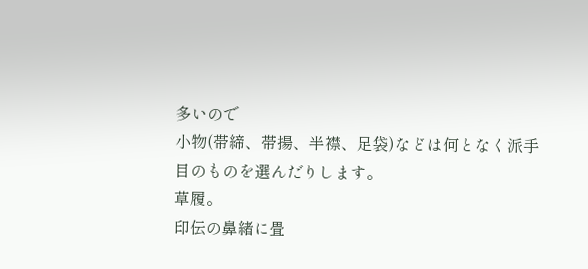多いので
小物(帯締、帯揚、半襟、足袋)などは何となく派手目のものを選んだりします。
草履。
印伝の鼻緒に畳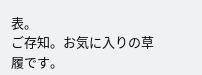表。
ご存知。お気に入りの草履です。